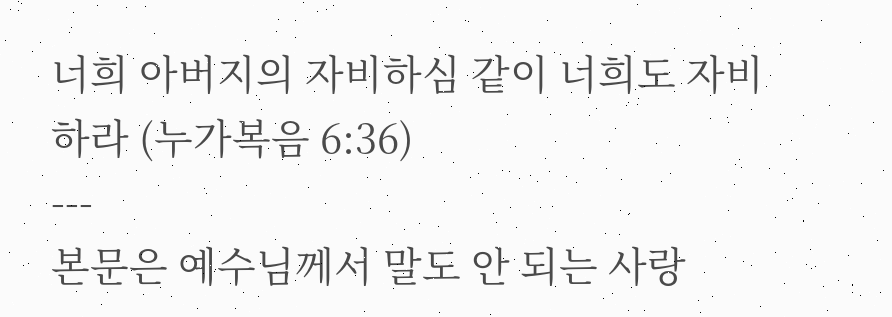너희 아버지의 자비하심 같이 너희도 자비하라 (누가복음 6:36)
---
본문은 예수님께서 말도 안 되는 사랑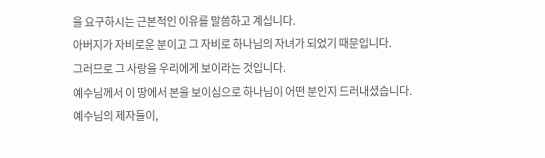을 요구하시는 근본적인 이유를 말씀하고 계십니다.
아버지가 자비로운 분이고 그 자비로 하나님의 자녀가 되었기 때문입니다.
그러므로 그 사랑을 우리에게 보이라는 것입니다.
예수님께서 이 땅에서 본을 보이심으로 하나님이 어떤 분인지 드러내셨습니다.
예수님의 제자들이,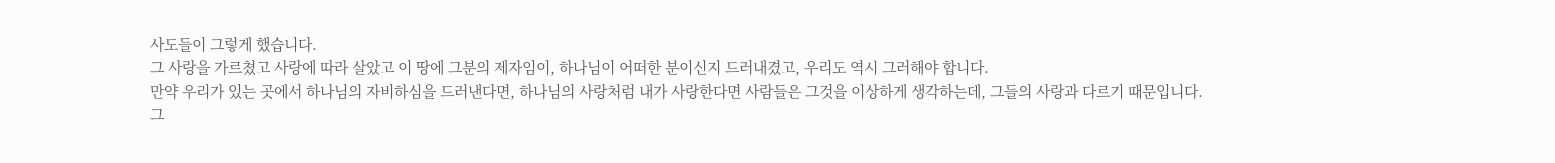사도들이 그렇게 했습니다.
그 사랑을 가르쳤고 사랑에 따라 살았고 이 땅에 그분의 제자임이, 하나님이 어떠한 분이신지 드러내겼고, 우리도 역시 그러해야 합니다.
만약 우리가 있는 곳에서 하나님의 자비하심을 드러낸다면, 하나님의 사랑처럼 내가 사랑한다면 사람들은 그것을 이상하게 생각하는데, 그들의 사랑과 다르기 때문입니다.
그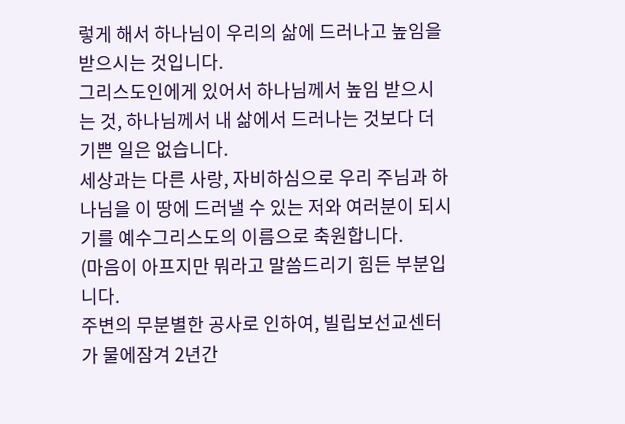렇게 해서 하나님이 우리의 삶에 드러나고 높임을 받으시는 것입니다.
그리스도인에게 있어서 하나님께서 높임 받으시는 것, 하나님께서 내 삶에서 드러나는 것보다 더 기쁜 일은 없습니다.
세상과는 다른 사랑, 자비하심으로 우리 주님과 하나님을 이 땅에 드러낼 수 있는 저와 여러분이 되시기를 예수그리스도의 이름으로 축원합니다.
(마음이 아프지만 뭐라고 말씀드리기 힘든 부분입니다.
주변의 무분별한 공사로 인하여, 빌립보선교센터가 물에잠겨 2년간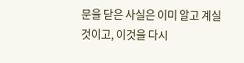문을 닫은 사실은 이미 알고 계실 것이고, 이것을 다시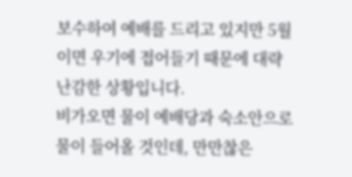보수하여 예배를 드리고 있지만 5월이면 우기에 접어들기 때문에 대략 난감한 상황입니다.
비가오면 물이 예배당과 숙소안으로 물이 들어올 것인데, 만만찮은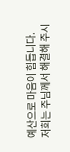예산으로 마음이 힘듭니다.
저희는 주님께서 해결해 주시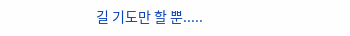길 기도만 할 뿐.....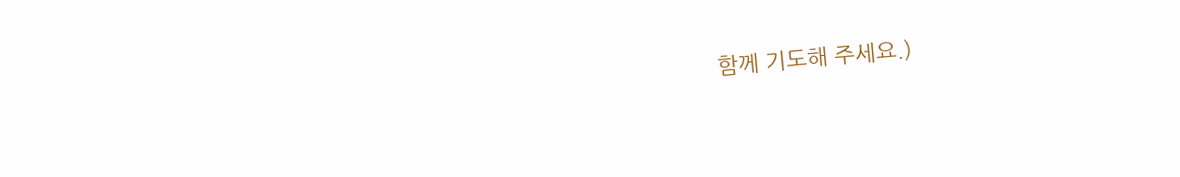함께 기도해 주세요.)